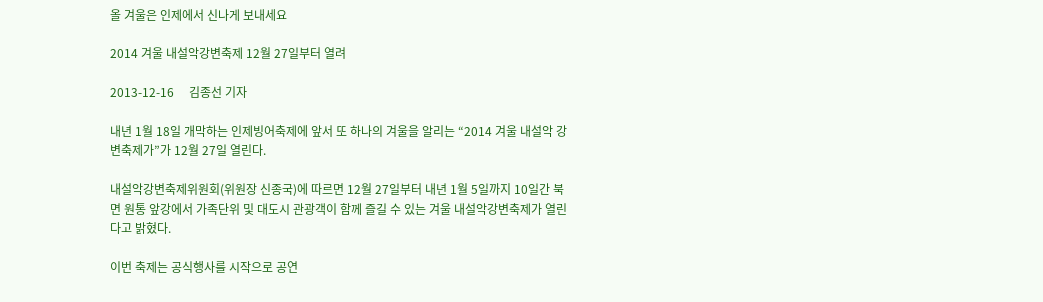올 겨울은 인제에서 신나게 보내세요

2014 겨울 내설악강변축제 12월 27일부터 열려

2013-12-16     김종선 기자

내년 1월 18일 개막하는 인제빙어축제에 앞서 또 하나의 겨울을 알리는 “2014 겨울 내설악 강변축제가”가 12월 27일 열린다.

내설악강변축제위원회(위원장 신종국)에 따르면 12월 27일부터 내년 1월 5일까지 10일간 북면 원통 앞강에서 가족단위 및 대도시 관광객이 함께 즐길 수 있는 겨울 내설악강변축제가 열린다고 밝혔다.

이번 축제는 공식행사를 시작으로 공연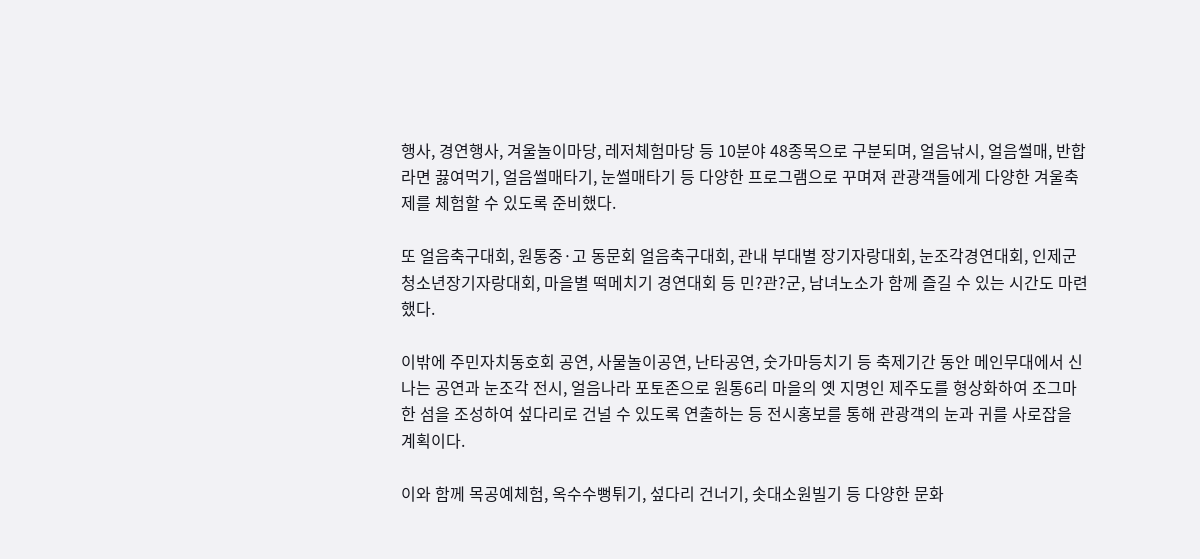행사, 경연행사, 겨울놀이마당, 레저체험마당 등 10분야 48종목으로 구분되며, 얼음낚시, 얼음썰매, 반합라면 끓여먹기, 얼음썰매타기, 눈썰매타기 등 다양한 프로그램으로 꾸며져 관광객들에게 다양한 겨울축제를 체험할 수 있도록 준비했다.

또 얼음축구대회, 원통중·고 동문회 얼음축구대회, 관내 부대별 장기자랑대회, 눈조각경연대회, 인제군 청소년장기자랑대회, 마을별 떡메치기 경연대회 등 민?관?군, 남녀노소가 함께 즐길 수 있는 시간도 마련했다.

이밖에 주민자치동호회 공연, 사물놀이공연, 난타공연, 숫가마등치기 등 축제기간 동안 메인무대에서 신나는 공연과 눈조각 전시, 얼음나라 포토존으로 원통6리 마을의 옛 지명인 제주도를 형상화하여 조그마한 섬을 조성하여 섶다리로 건널 수 있도록 연출하는 등 전시홍보를 통해 관광객의 눈과 귀를 사로잡을 계획이다.

이와 함께 목공예체험, 옥수수뻥튀기, 섶다리 건너기, 솟대소원빌기 등 다양한 문화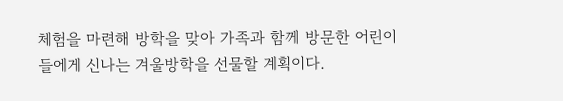체험을 마련해 방학을 맞아 가족과 함께 방문한 어린이들에게 신나는 겨울방학을 선물할 계획이다.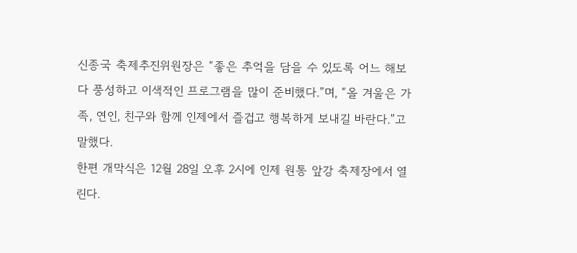신종국 축제추진위원장은 “좋은 추억을 담을 수 있도록 어느 해보다 풍성하고 이색적인 프로그램을 많이 준비했다.”며, “올 겨울은 가족, 연인, 친구와 함께 인제에서 즐겁고 행복하게 보내길 바란다.”고 말했다.
한편 개막식은 12월 28일 오후 2시에 인제 원통 앞강 축제장에서 열린다.